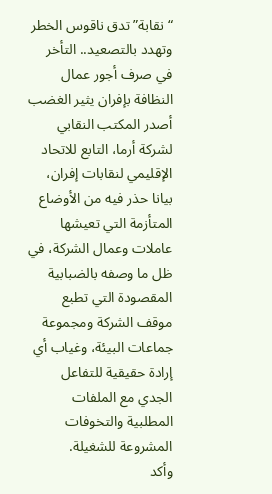“نقابة” تدق ناقوس الخطر وتهدد بالتصعيد.. التأخر في صرف أجور عمال النظافة بإفران يثير الغضب
أصدر المكتب النقابي لشركة أرما، التابع للاتحاد الإقليمي لنقابات إفران، بيانا حذر فيه من الأوضاع المتأزمة التي تعيشها عاملات وعمال الشركة، في ظل ما وصفه بالضبابية المقصودة التي تطبع موقف الشركة ومجموعة جماعات البيئة، وغياب أي إرادة حقيقية للتفاعل الجدي مع الملفات المطلبية والتخوفات المشروعة للشغيلة.
وأكد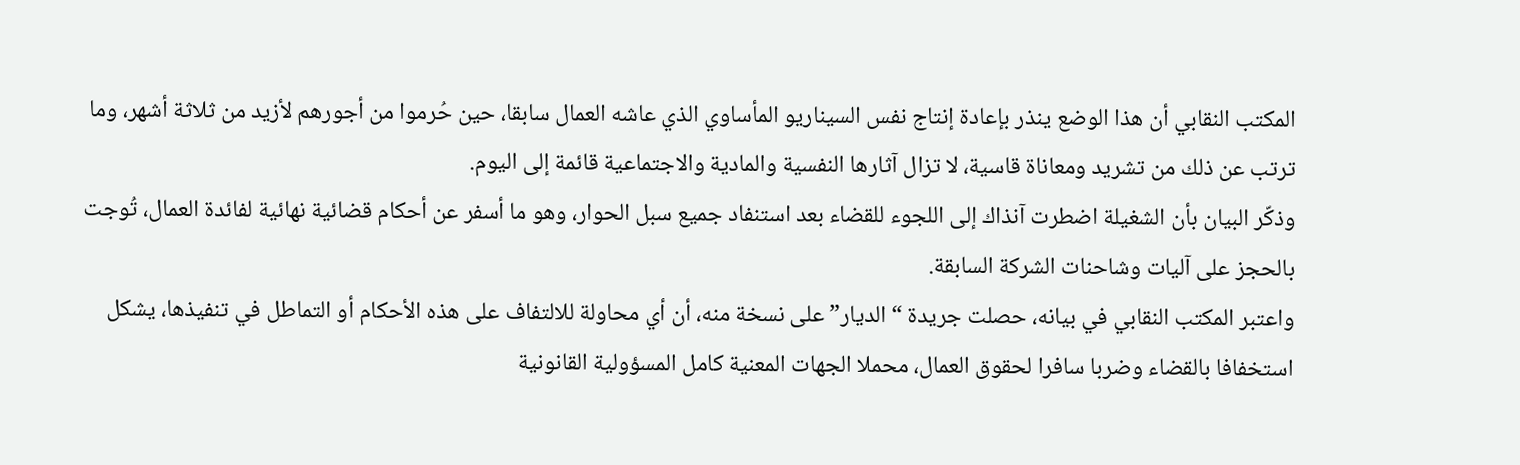المكتب النقابي أن هذا الوضع ينذر بإعادة إنتاج نفس السيناريو المأساوي الذي عاشه العمال سابقا، حين حُرموا من أجورهم لأزيد من ثلاثة أشهر، وما ترتب عن ذلك من تشريد ومعاناة قاسية، لا تزال آثارها النفسية والمادية والاجتماعية قائمة إلى اليوم.
وذكّر البيان بأن الشغيلة اضطرت آنذاك إلى اللجوء للقضاء بعد استنفاد جميع سبل الحوار، وهو ما أسفر عن أحكام قضائية نهائية لفائدة العمال، تُوجت بالحجز على آليات وشاحنات الشركة السابقة.
واعتبر المكتب النقابي في بيانه، حصلت جريدة “الديار” على نسخة منه، أن أي محاولة للالتفاف على هذه الأحكام أو التماطل في تنفيذها، يشكل استخفافا بالقضاء وضربا سافرا لحقوق العمال، محملا الجهات المعنية كامل المسؤولية القانونية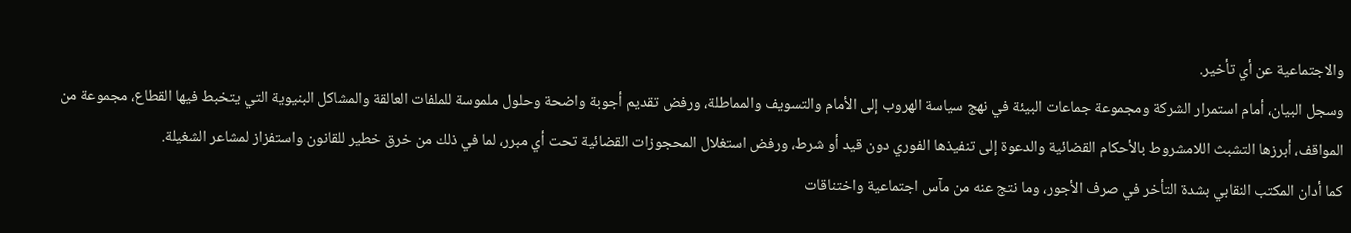والاجتماعية عن أي تأخير.
وسجل البيان، أمام استمرار الشركة ومجموعة جماعات البيئة في نهج سياسة الهروب إلى الأمام والتسويف والمماطلة، ورفض تقديم أجوبة واضحة وحلول ملموسة للملفات العالقة والمشاكل البنيوية التي يتخبط فيها القطاع، مجموعة من المواقف، أبرزها التشبث اللامشروط بالأحكام القضائية والدعوة إلى تنفيذها الفوري دون قيد أو شرط، ورفض استغلال المحجوزات القضائية تحت أي مبرر، لما في ذلك من خرق خطير للقانون واستفزاز لمشاعر الشغيلة.
كما أدان المكتب النقابي بشدة التأخر في صرف الأجور، وما نتج عنه من مآس اجتماعية واختناقات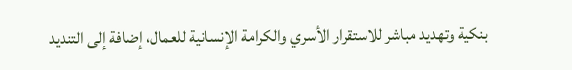بنكية وتهديد مباشر للاستقرار الأسري والكرامة الإنسانية للعمال، إضافة إلى التنديد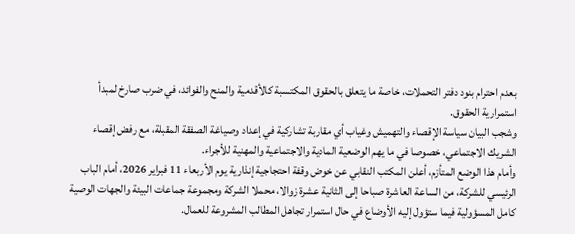بعدم احترام بنود دفتر التحملات، خاصة ما يتعلق بالحقوق المكتسبة كالأقدمية والمنح والفوائد، في ضرب صارخ لمبدأ استمرارية الحقوق.
وشجب البيان سياسة الإقصاء والتهميش وغياب أي مقاربة تشاركية في إعداد وصياغة الصفقة المقبلة، مع رفض إقصاء الشريك الاجتماعي، خصوصا في ما يهم الوضعية المادية والاجتماعية والمهنية للأجراء.
وأمام هذا الوضع المتأزم، أعلن المكتب النقابي عن خوض وقفة احتجاجية إنذارية يوم الأربعاء 11 فبراير 2026، أمام الباب الرئيسي للشركة، من الساعة العاشرة صباحا إلى الثانية عشرة زوالا، محملا الشركة ومجموعة جماعات البيئة والجهات الوصية كامل المسؤولية فيما ستؤول إليه الأوضاع في حال استمرار تجاهل المطالب المشروعة للعمال.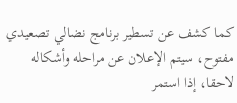كما كشف عن تسطير برنامج نضالي تصعيدي مفتوح، سيتم الإعلان عن مراحله وأشكاله لاحقا، إذا استمر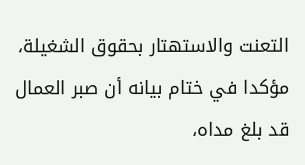التعنت والاستهتار بحقوق الشغيلة، مؤكدا في ختام بيانه أن صبر العمال قد بلغ مداه،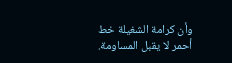وأن كرامة الشغيلة خط أحمر لا يقبل المساومة.